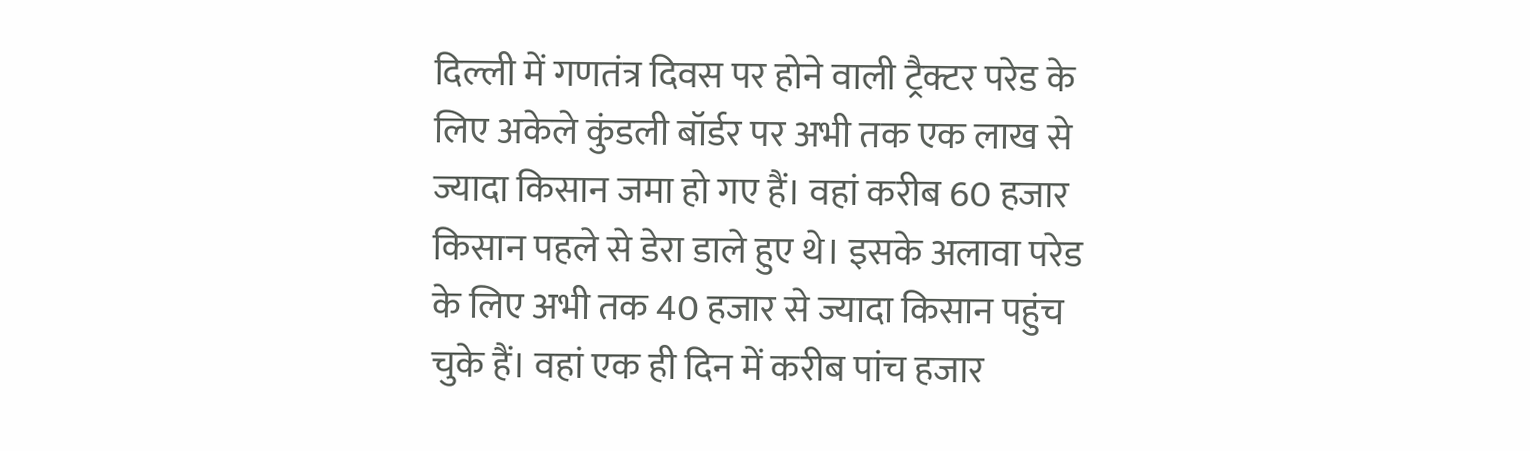दिल्ली में गणतंत्र दिवस पर होने वाली ट्रैक्टर परेड के लिए अकेले कुंडली बॉर्डर पर अभी तक एक लाख से ज्यादा किसान जमा हो गए हैं। वहां करीब 60 हजार किसान पहले से डेरा डाले हुए थे। इसके अलावा परेड के लिए अभी तक 40 हजार से ज्यादा किसान पहुंच चुके हैं। वहां एक ही दिन में करीब पांच हजार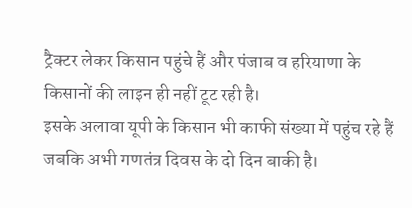ट्रैक्टर लेकर किसान पहुंचे हैं और पंजाब व हरियाणा के किसानों की लाइन ही नहीं टूट रही है।
इसके अलावा यूपी के किसान भी काफी संख्या में पहुंच रहे हैं जबकि अभी गणतंत्र दिवस के दो दिन बाकी है।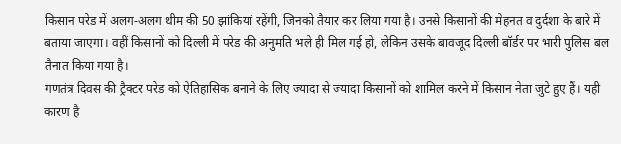किसान परेड में अलग-अलग थीम की 50 झांकियां रहेंगी, जिनको तैयार कर लिया गया है। उनसे किसानों की मेहनत व दुर्दशा के बारे में बताया जाएगा। वहीं किसानों को दिल्ली में परेड की अनुमति भले ही मिल गई हो, लेकिन उसके बावजूद दिल्ली बॉर्डर पर भारी पुलिस बल तैनात किया गया है।
गणतंत्र दिवस की ट्रैक्टर परेड को ऐतिहासिक बनाने के लिए ज्यादा से ज्यादा किसानों को शामिल करने में किसान नेता जुटे हुए हैं। यही कारण है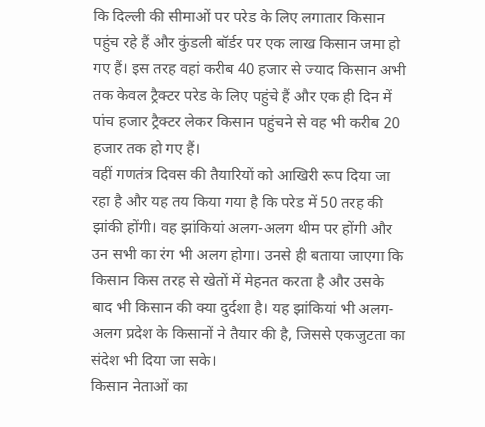कि दिल्ली की सीमाओं पर परेड के लिए लगातार किसान पहुंच रहे हैं और कुंडली बॉर्डर पर एक लाख किसान जमा हो गए हैं। इस तरह वहां करीब 40 हजार से ज्याद किसान अभी तक केवल ट्रैक्टर परेड के लिए पहुंचे हैं और एक ही दिन में पांच हजार ट्रैक्टर लेकर किसान पहुंचने से वह भी करीब 20 हजार तक हो गए हैं।
वहीं गणतंत्र दिवस की तैयारियों को आखिरी रूप दिया जा रहा है और यह तय किया गया है कि परेड में 50 तरह की झांकी होंगी। वह झांकियां अलग-अलग थीम पर होंगी और उन सभी का रंग भी अलग होगा। उनसे ही बताया जाएगा कि किसान किस तरह से खेतों में मेहनत करता है और उसके बाद भी किसान की क्या दुर्दशा है। यह झांकियां भी अलग-अलग प्रदेश के किसानों ने तैयार की है, जिससे एकजुटता का संदेश भी दिया जा सके।
किसान नेताओं का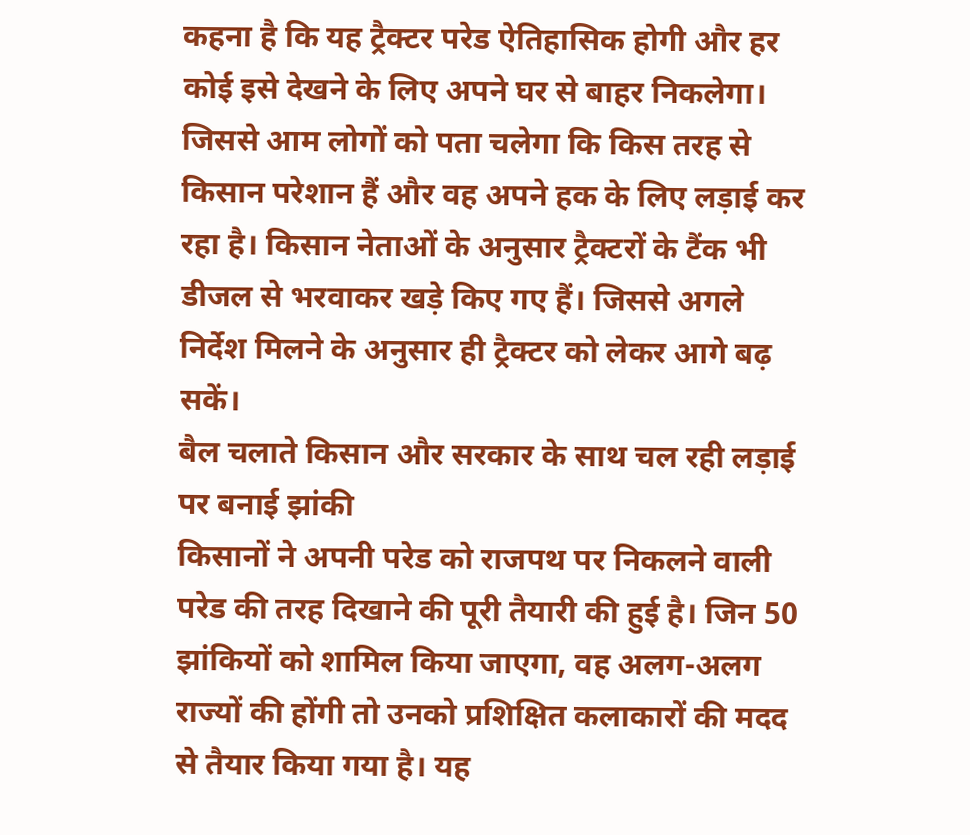कहना है कि यह ट्रैक्टर परेड ऐतिहासिक होगी और हर कोई इसे देखने के लिए अपने घर से बाहर निकलेगा। जिससे आम लोगों को पता चलेगा कि किस तरह से किसान परेशान हैं और वह अपने हक के लिए लड़ाई कर रहा है। किसान नेताओं के अनुसार ट्रैक्टरों के टैंक भी डीजल से भरवाकर खड़े किए गए हैं। जिससे अगले निर्देश मिलने के अनुसार ही ट्रैक्टर को लेकर आगे बढ़ सकें।
बैल चलाते किसान और सरकार के साथ चल रही लड़ाई पर बनाई झांकी
किसानों ने अपनी परेड को राजपथ पर निकलने वाली परेड की तरह दिखाने की पूरी तैयारी की हुई है। जिन 50 झांकियों को शामिल किया जाएगा, वह अलग-अलग राज्यों की होंगी तो उनको प्रशिक्षित कलाकारों की मदद से तैयार किया गया है। यह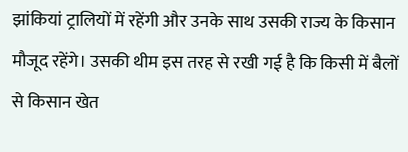झांकियां ट्रालियों में रहेंगी और उनके साथ उसकी राज्य के किसान मौजूद रहेंगे। उसकी थीम इस तरह से रखी गई है कि किसी में बैलों से किसान खेत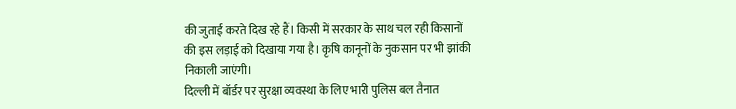की जुताई करते दिख रहे हैं। किसी में सरकार के साथ चल रही किसानों की इस लड़ाई को दिखाया गया है। कृषि कानूनों के नुकसान पर भी झांकी निकाली जाएंगी।
दिल्ली में बॉर्डर पर सुरक्षा व्यवस्था के लिए भारी पुलिस बल तैनात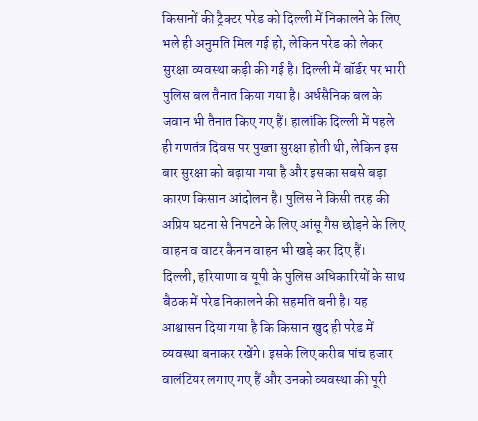किसानों की ट्रैक्टर परेड को दिल्ली में निकालने के लिए भले ही अनुमति मिल गई हो, लेकिन परेड को लेकर सुरक्षा व्यवस्था कड़ी की गई है। दिल्ली में बॉर्डर पर भारी पुलिस बल तैनात किया गया है। अर्धसैनिक बल के जवान भी तैनात किए गए हैं। हालांकि दिल्ली में पहले ही गणतंत्र दिवस पर पुख्ता सुरक्षा होती थी, लेकिन इस बार सुरक्षा को बढ़ाया गया है और इसका सबसे बड़ा कारण किसान आंदोलन है। पुलिस ने किसी तरह की अप्रिय घटना से निपटने के लिए आंसू गैस छोड़ने के लिए वाहन व वाटर कैनन वाहन भी खड़े कर दिए हैं।
दिल्ली, हरियाणा व यूपी के पुलिस अधिकारियों के साथ बैठक में परेड निकालने की सहमति बनी है। यह आश्वासन दिया गया है कि किसान खुद ही परेड में व्यवस्था बनाकर रखेंगे। इसके लिए करीब पांच हजार वालंटियर लगाए गए हैं और उनको व्यवस्था की पूरी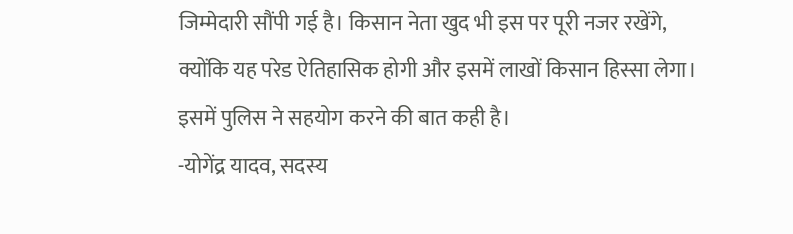जिम्मेदारी सौंपी गई है। किसान नेता खुद भी इस पर पूरी नजर रखेंगे, क्योंकि यह परेड ऐतिहासिक होगी और इसमें लाखों किसान हिस्सा लेगा। इसमें पुलिस ने सहयोग करने की बात कही है।
-योगेंद्र यादव, सदस्य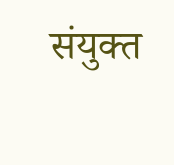संयुक्त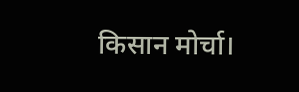किसान मोर्चा।